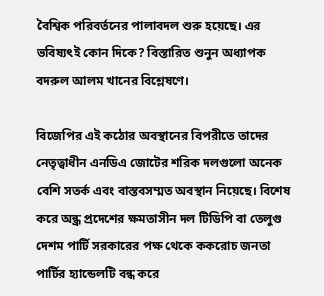বৈশ্বিক পরিবর্তনের পালাবদল শুরু হয়েছে। এর ভবিষ্যৎই কোন দিকে? বিস্তারিত শুনুন অধ্যাপক বদরুল আলম খানের বিশ্লেষণে।

বিজেপির এই কঠোর অবস্থানের বিপরীতে তাদের নেতৃত্বাধীন এনডিএ জোটের শরিক দলগুলো অনেক বেশি সতর্ক এবং বাস্তবসম্মত অবস্থান নিয়েছে। বিশেষ করে অন্ধ্র প্রদেশের ক্ষমতাসীন দল টিডিপি বা তেলুগু দেশম পার্টি সরকারের পক্ষ থেকে ককরোচ জনতা পার্টির হ্যান্ডেলটি বন্ধ করে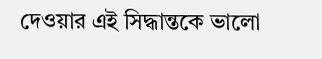দেওয়ার এই সিদ্ধান্তকে ভালো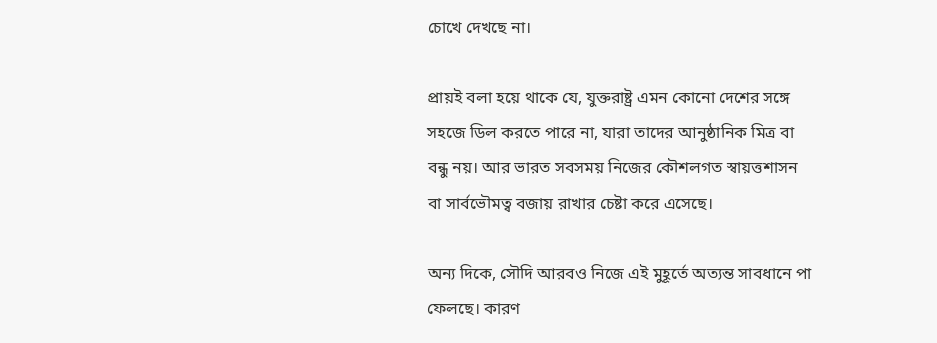চোখে দেখছে না।

প্রায়ই বলা হয়ে থাকে যে, যুক্তরাষ্ট্র এমন কোনো দেশের সঙ্গে সহজে ডিল করতে পারে না, যারা তাদের আনুষ্ঠানিক মিত্র বা বন্ধু নয়। আর ভারত সবসময় নিজের কৌশলগত স্বায়ত্তশাসন বা সার্বভৌমত্ব বজায় রাখার চেষ্টা করে এসেছে।

অন্য দিকে, সৌদি আরবও নিজে এই মুহূর্তে অত্যন্ত সাবধানে পা ফেলছে। কারণ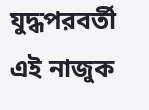যুদ্ধপরবর্তী এই নাজুক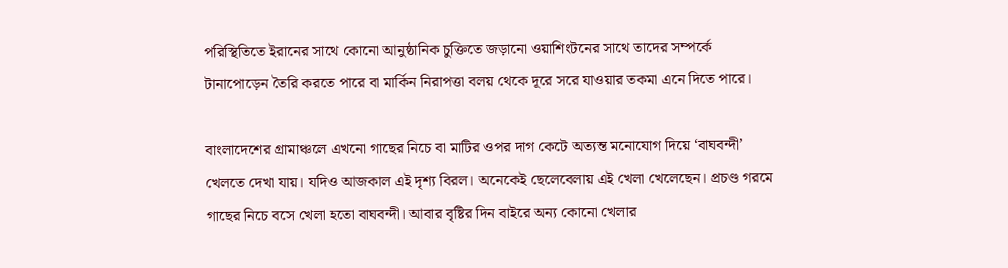পরিস্থিতিতে ইরানের সাথে কোনো আনুষ্ঠানিক চুক্তিতে জড়ানো ওয়াশিংটনের সাথে তাদের সম্পর্কে টানাপোড়েন তৈরি করতে পারে বা মার্কিন নিরাপত্তা বলয় থেকে দূরে সরে যাওয়ার তকমা এনে দিতে পারে।

বাংলাদেশের গ্রামাঞ্চলে এখনো গাছের নিচে বা মাটির ওপর দাগ কেটে অত্যন্ত মনোযোগ দিয়ে ‘বাঘবন্দী’ খেলতে দেখা যায়। যদিও আজকাল এই দৃশ্য বিরল। অনেকেই ছেলেবেলায় এই খেলা খেলেছেন। প্রচণ্ড গরমে গাছের নিচে বসে খেলা হতো বাঘবন্দী। আবার বৃষ্টির দিন বাইরে অন্য কোনো খেলার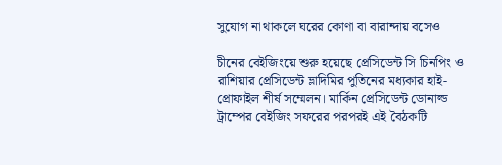সুযোগ না থাকলে ঘরের কোণা বা বারান্দায় বসেও

চীনের বেইজিংয়ে শুরু হয়েছে প্রেসিডেন্ট সি চিনপিং ও রাশিয়ার প্রেসিডেন্ট ভ্লাদিমির পুতিনের মধ্যকার হাই-প্রোফাইল শীর্ষ সম্মেলন। মার্কিন প্রেসিডেন্ট ডোনাল্ড ট্রাম্পের বেইজিং সফরের পরপরই এই বৈঠকটি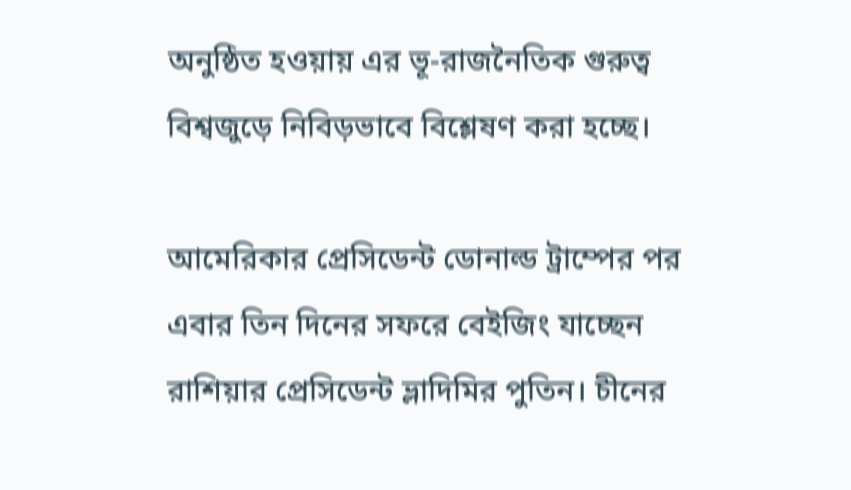অনুষ্ঠিত হওয়ায় এর ভূ-রাজনৈতিক গুরুত্ব বিশ্বজুড়ে নিবিড়ভাবে বিশ্লেষণ করা হচ্ছে।

আমেরিকার প্রেসিডেন্ট ডোনাল্ড ট্রাম্পের পর এবার তিন দিনের সফরে বেইজিং যাচ্ছেন রাশিয়ার প্রেসিডেন্ট ভ্লাদিমির পুতিন। চীনের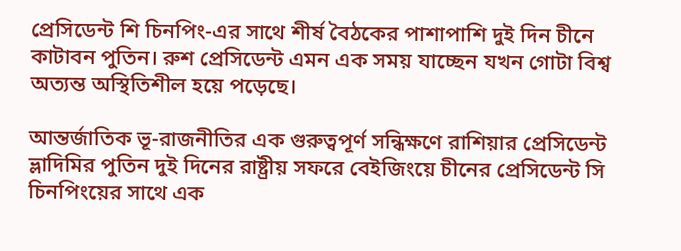প্রেসিডেন্ট শি চিনপিং-এর সাথে শীর্ষ বৈঠকের পাশাপাশি দুই দিন চীনে কাটাবন পুতিন। রুশ প্রেসিডেন্ট এমন এক সময় যাচ্ছেন যখন গোটা বিশ্ব অত্যন্ত অস্থিতিশীল হয়ে পড়েছে।

আন্তর্জাতিক ভূ-রাজনীতির এক গুরুত্বপূর্ণ সন্ধিক্ষণে রাশিয়ার প্রেসিডেন্ট ভ্লাদিমির পুতিন দুই দিনের রাষ্ট্রীয় সফরে বেইজিংয়ে চীনের প্রেসিডেন্ট সি চিনপিংয়ের সাথে এক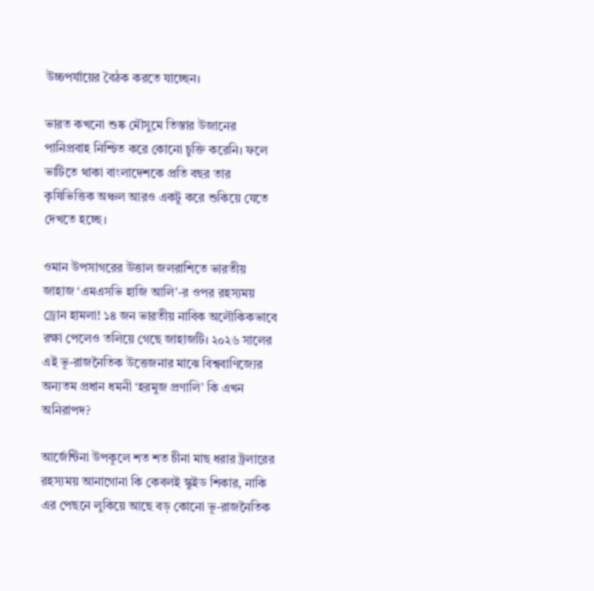উচ্চপর্যায়ের বৈঠক করতে যাচ্ছেন।

ভারত কখনো শুষ্ক মৌসুমে তিস্তার উজানের পানিপ্রবাহ নিশ্চিত করে কোনো চুক্তি করেনি। ফলে ভাটিতে থাকা বাংলাদেশকে প্রতি বছর তার কৃষিভিত্তিক অঞ্চল আরও একটু করে শুকিয়ে যেতে দেখতে হচ্ছে।

ওমান উপসাগরের উত্তাল জলরাশিতে ভারতীয় জাহাজ ‘এমএসভি হাজি আলি’-র ওপর রহস্যময় ড্রোন হামলা! ১৪ জন ভারতীয় নাবিক অলৌকিকভাবে রক্ষা পেলেও তলিয়ে গেছে জাহাজটি। ২০২৬ সালের এই ভূ-রাজনৈতিক উত্তেজনার মাঝে বিশ্ববাণিজ্যের অন্যতম প্রধান ধমনী ‘হরমুজ প্রণালি’ কি এখন অনিরাপদ?

আর্জেন্টিনা উপকূলে শত শত চীনা মাছ ধরার ট্রলারের রহস্যময় আনাগোনা কি কেবলই স্কুইড শিকার, নাকি এর পেছনে লুকিয়ে আছে বড় কোনো ভূ-রাজনৈতিক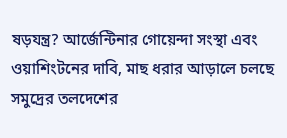ষড়যন্ত্র? আর্জেন্টিনার গোয়েন্দা সংস্থা এবং ওয়াশিংটনের দাবি, মাছ ধরার আড়ালে চলছে সমুদ্রের তলদেশের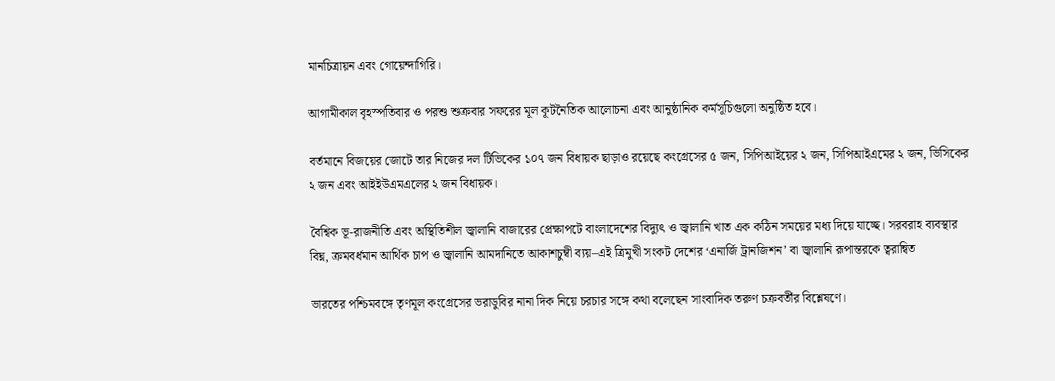মানচিত্রায়ন এবং গোয়েন্দাগিরি।

আগামীকাল বৃহস্পতিবার ও পরশু শুক্রবার সফরের মূল কূটনৈতিক আলোচনা এবং আনুষ্ঠানিক কর্মসূচিগুলো অনুষ্ঠিত হবে।

বর্তমানে বিজয়ের জোটে তার নিজের দল টিভিকের ১০৭ জন বিধায়ক ছাড়াও রয়েছে কংগ্রেসের ৫ জন, সিপিআইয়ের ২ জন, সিপিআইএমের ২ জন, ভিসিকের ২ জন এবং আইইউএমএলের ২ জন বিধায়ক।

বৈশ্বিক ভূ-রাজনীতি এবং অস্থিতিশীল জ্বালানি বাজারের প্রেক্ষাপটে বাংলাদেশের বিদ্যুৎ ও জ্বালানি খাত এক কঠিন সময়ের মধ্য দিয়ে যাচ্ছে। সরবরাহ ব্যবস্থার বিঘ্ন, ক্রমবর্ধমান আর্থিক চাপ ও জ্বালানি আমদানিতে আকাশচুম্বী ব্যয়–এই ত্রিমুখী সংকট দেশের ‘এনার্জি ট্রানজিশন’ বা জ্বালানি রূপান্তরকে ত্বরান্বিত

ভারতের পশ্চিমবঙ্গে তৃণমূল কংগ্রেসের ভরাডুবির নানা দিক নিয়ে চরচার সঙ্গে কথা বলেছেন সাংবাদিক তরুণ চক্রবর্তীর বিশ্লেষণে।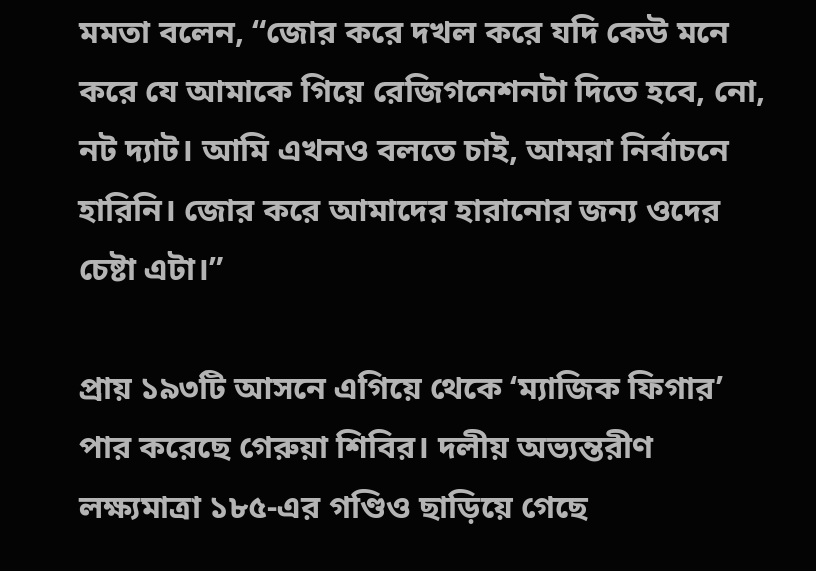মমতা বলেন, “জোর করে দখল করে যদি কেউ মনে করে যে আমাকে গিয়ে রেজিগনেশনটা দিতে হবে, নো, নট দ্যাট। আমি এখনও বলতে চাই, আমরা নির্বাচনে হারিনি। জোর করে আমাদের হারানোর জন্য ওদের চেষ্টা এটা।”

প্রায় ১৯৩টি আসনে এগিয়ে থেকে ‘ম্যাজিক ফিগার’ পার করেছে গেরুয়া শিবির। দলীয় অভ্যন্তরীণ লক্ষ্যমাত্রা ১৮৫-এর গণ্ডিও ছাড়িয়ে গেছে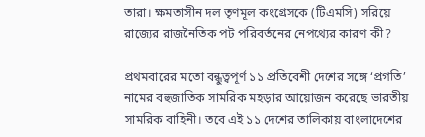তারা। ক্ষমতাসীন দল তৃণমূল কংগ্রেসকে (টিএমসি) সরিয়ে রাজ্যের রাজনৈতিক পট পরিবর্তনের নেপথ্যের কারণ কী?

প্রথমবারের মতো বন্ধুত্বপূর্ণ ১১ প্রতিবেশী দেশের সঙ্গে ‘প্রগতি’ নামের বহুজাতিক সামরিক মহড়ার আয়োজন করেছে ভারতীয় সামরিক বাহিনী। তবে এই ১১ দেশের তালিকায় বাংলাদেশের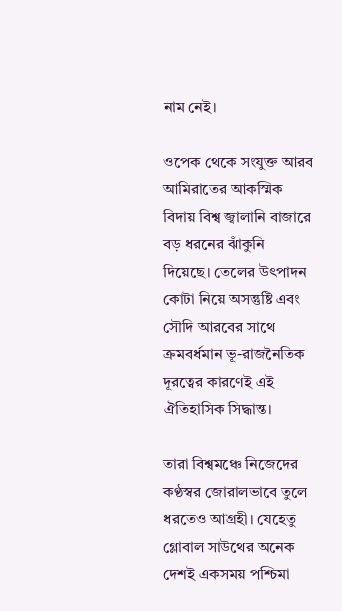নাম নেই।

ওপেক থেকে সংযুক্ত আরব আমিরাতের আকস্মিক বিদায় বিশ্ব জ্বালানি বাজারে বড় ধরনের ঝাঁকুনি দিয়েছে। তেলের উৎপাদন কোটা নিয়ে অসন্তুষ্টি এবং সৌদি আরবের সাথে ক্রমবর্ধমান ভূ-রাজনৈতিক দূরত্বের কারণেই এই ঐতিহাসিক সিদ্ধান্ত।

তারা বিশ্বমঞ্চে নিজেদের কণ্ঠস্বর জোরালভাবে তুলে ধরতেও আগ্রহী। যেহেতু গ্লোবাল সাউথের অনেক দেশই একসময় পশ্চিমা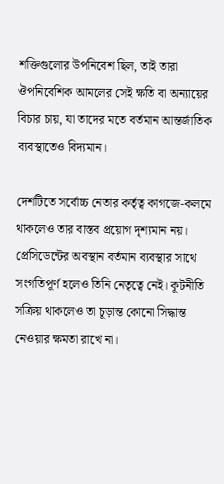শক্তিগুলোর উপনিবেশ ছিল, তাই তারা ঔপনিবেশিক আমলের সেই ক্ষতি বা অন্যায়ের বিচার চায়, যা তাদের মতে বর্তমান আন্তর্জাতিক ব্যবস্থাতেও বিদ্যমান।

দেশটিতে সর্বোচ্চ নেতার কর্তৃত্ব কাগজে-কলমে থাকলেও তার বাস্তব প্রয়োগ দৃশ্যমান নয়। প্রেসিডেন্টের অবস্থান বর্তমান ব্যবস্থার সাথে সংগতিপূর্ণ হলেও তিনি নেতৃত্বে নেই। কূটনীতি সক্রিয় থাকলেও তা চূড়ান্ত কোনো সিদ্ধান্ত নেওয়ার ক্ষমতা রাখে না।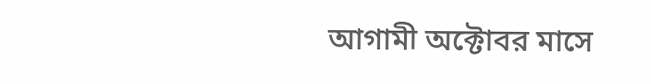আগামী অক্টোবর মাসে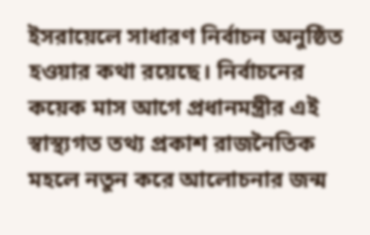ইসরায়েলে সাধারণ নির্বাচন অনুষ্ঠিত হওয়ার কথা রয়েছে। নির্বাচনের কয়েক মাস আগে প্রধানমন্ত্রীর এই স্বাস্থ্যগত তথ্য প্রকাশ রাজনৈতিক মহলে নতুন করে আলোচনার জন্ম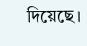দিয়েছে।